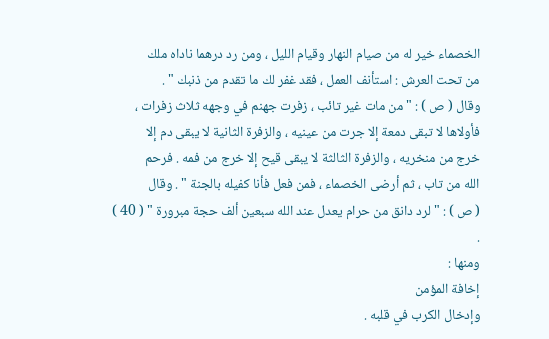الخصماء خير له من صيام النهار وقيام الليل ، ومن رد درهما ناداه ملك
من تحت العرش : استأنف العمل ، فقد غفر لك ما تقدم من ذنبك " .
وقال ( ص ) : " من مات غير تائب ، زفرت جهنم في وجهه ثلاث زفرات ،
فأولاها لا تبقى دمعة إلا جرت من عينيه ، والزفرة الثانية لا يبقى دم إلا
خرج من منخريه ، والزفرة الثالثة لا يبقى قيح إلا خرج من فمه . فرحم
الله من تاب ، ثم أرضى الخصماء ، فمن فعل فأنا كفيله بالجنة " . وقال
( ص ) : " لرد دانق من حرام يعدل عند الله سبعين ألف حجة مبرورة " ( 40 ) .
ومنها :
إخافة المؤمن
وإدخال الكرب في قلبه .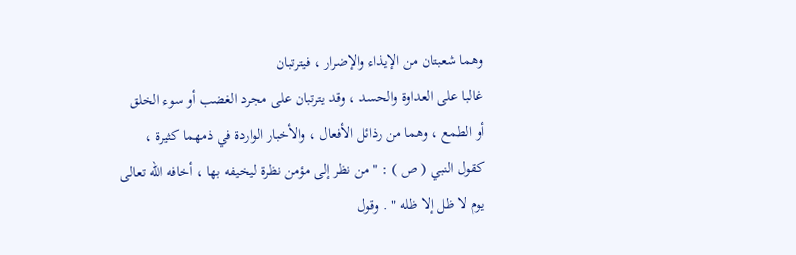وهما شعبتان من الإيذاء والإضرار ، فيترتبان
غالبا على العداوة والحسد ، وقد يترتبان على مجرد الغضب أو سوء الخلق
أو الطمع ، وهما من رذائل الأفعال ، والأخبار الواردة في ذمهما كثيرة ،
كقول النبي ( ص ) : " من نظر إلى مؤمن نظرة ليخيفه بها ، أخافه الله تعالى
يوم لا ظل إلا ظله " . وقول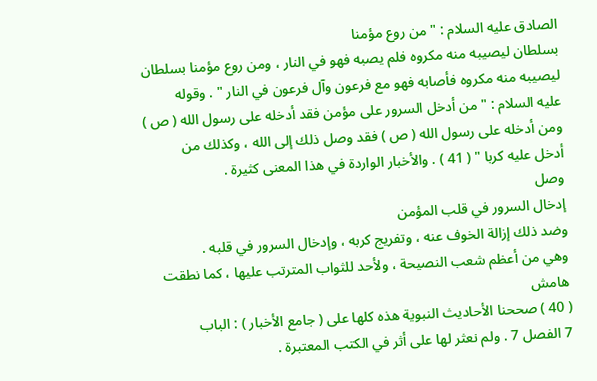الصادق عليه السلام : " من روع مؤمنا
بسلطان ليصيبه منه مكروه فلم يصبه فهو في النار ، ومن روع مؤمنا بسلطان
ليصيبه منه مكروه فأصابه فهو مع فرعون وآل فرعون في النار " . وقوله
عليه السلام : " من أدخل السرور على مؤمن فقد أدخله على رسول الله ( ص )
ومن أدخله على رسول الله ( ص ) فقد وصل ذلك إلى الله ، وكذلك من
أدخل عليه كربا " ( 41 ) . والأخبار الواردة في هذا المعنى كثيرة .
وصل
إدخال السرور في قلب المؤمن
وضد ذلك إزالة الخوف عنه ، وتفريج كربه ، وإدخال السرور في قلبه .
وهي من أعظم شعب النصيحة ، ولأحد للثواب المترتب عليها ، كما نطقت
هامش
( 40 ) صححنا الأحاديث النبوية هذه كلها على ( جامع الأخبار ) : الباب
7 الفصل 7 . ولم نعثر لها على أثر في الكتب المعتبرة .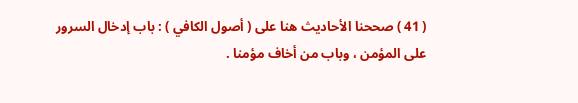( 41 ) صححنا الأحاديث هنا على ( أصول الكافي ) : باب إدخال السرور
على المؤمن ، وباب من أخاف مؤمنا .